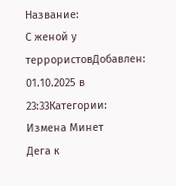Название:
С женой у террористовДобавлен:
01.10.2025 в 23:33Категории:
Измена Минет
Дега к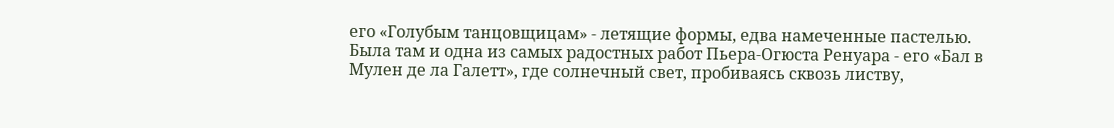его «Голубым танцовщицам» - летящие формы, едва намеченные пастелью. Была там и одна из самых радостных работ Пьера-Огюста Ренуара - его «Бал в Мулен де ла Галетт», где солнечный свет, пробиваясь сквозь листву,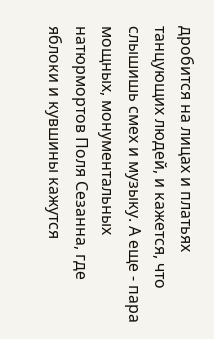дробится на лицах и платьях танцующих людей, и кажется, что слышишь смех и музыку. А еще - пара мощных, монументальных натюрмортов Поля Сезанна, где яблоки и кувшины кажутся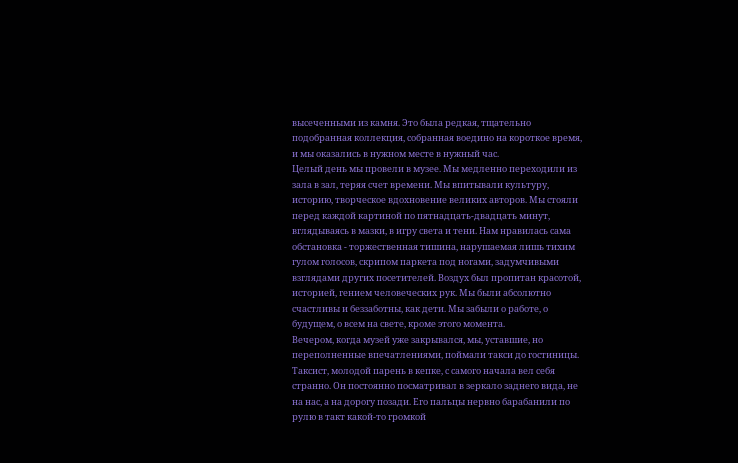высеченными из камня. Это была редкая, тщательно подобранная коллекция, собранная воедино на короткое время, и мы оказались в нужном месте в нужный час.
Целый день мы провели в музее. Мы медленно переходили из зала в зал, теряя счет времени. Мы впитывали культуру, историю, творческое вдохновение великих авторов. Мы стояли перед каждой картиной по пятнадцать-двадцать минут, вглядываясь в мазки, в игру света и тени. Нам нравилась сама обстановка - торжественная тишина, нарушаемая лишь тихим гулом голосов, скрипом паркета под ногами, задумчивыми взглядами других посетителей. Воздух был пропитан красотой, историей, гением человеческих рук. Мы были абсолютно счастливы и беззаботны, как дети. Мы забыли о работе, о будущем, о всем на свете, кроме этого момента.
Вечером, когда музей уже закрывался, мы, уставшие, но переполненные впечатлениями, поймали такси до гостиницы. Таксист, молодой парень в кепке, с самого начала вел себя странно. Он постоянно посматривал в зеркало заднего вида, не на нас, а на дорогу позади. Его пальцы нервно барабанили по рулю в такт какой-то громкой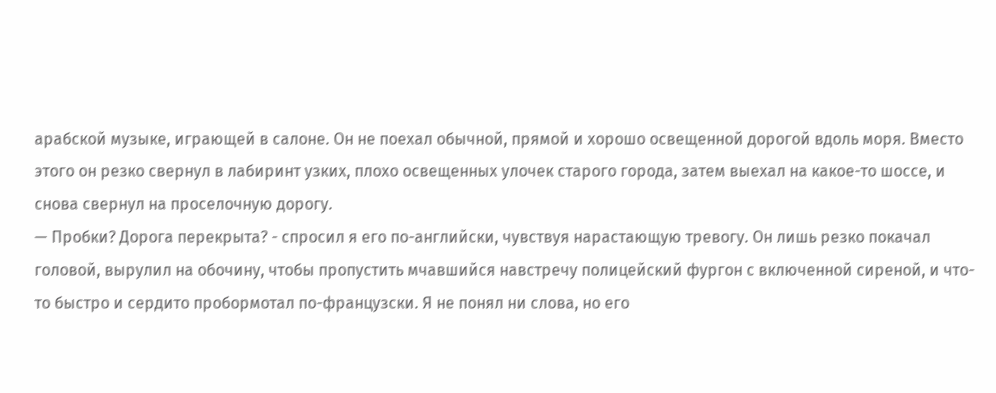арабской музыке, играющей в салоне. Он не поехал обычной, прямой и хорошо освещенной дорогой вдоль моря. Вместо этого он резко свернул в лабиринт узких, плохо освещенных улочек старого города, затем выехал на какое-то шоссе, и снова свернул на проселочную дорогу.
— Пробки? Дорога перекрыта? - спросил я его по-английски, чувствуя нарастающую тревогу. Он лишь резко покачал головой, вырулил на обочину, чтобы пропустить мчавшийся навстречу полицейский фургон с включенной сиреной, и что-то быстро и сердито пробормотал по-французски. Я не понял ни слова, но его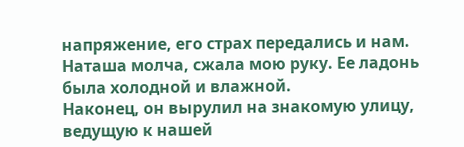напряжение, его страх передались и нам. Наташа молча, сжала мою руку. Ее ладонь была холодной и влажной.
Наконец, он вырулил на знакомую улицу, ведущую к нашей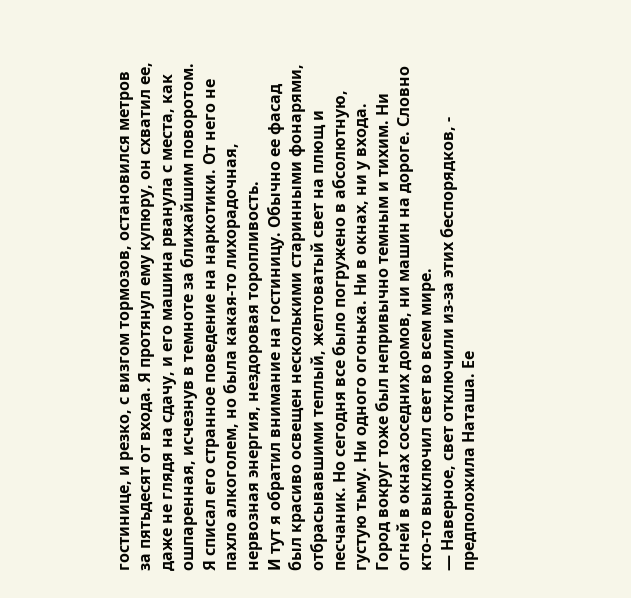гостинице, и резко, с визгом тормозов, остановился метров за пятьдесят от входа. Я протянул ему купюру, он схватил ее, даже не глядя на сдачу, и его машина рванула с места, как ошпаренная, исчезнув в темноте за ближайшим поворотом. Я списал его странное поведение на наркотики. От него не пахло алкоголем, но была какая-то лихорадочная, нервозная энергия, нездоровая торопливость.
И тут я обратил внимание на гостиницу. Обычно ее фасад был красиво освещен несколькими старинными фонарями, отбрасывавшими теплый, желтоватый свет на плющ и песчаник. Но сегодня все было погружено в абсолютную, густую тьму. Ни одного огонька. Ни в окнах, ни у входа. Город вокруг тоже был непривычно темным и тихим. Ни огней в окнах соседних домов, ни машин на дороге. Словно кто-то выключил свет во всем мире.
— Наверное, свет отключили из-за этих беспорядков, - предположила Наташа. Ее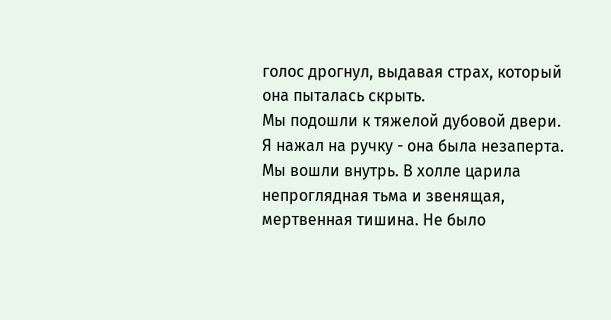голос дрогнул, выдавая страх, который она пыталась скрыть.
Мы подошли к тяжелой дубовой двери. Я нажал на ручку - она была незаперта. Мы вошли внутрь. В холле царила непроглядная тьма и звенящая, мертвенная тишина. Не было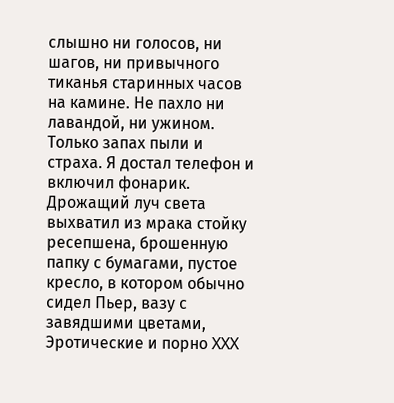слышно ни голосов, ни шагов, ни привычного тиканья старинных часов на камине. Не пахло ни лавандой, ни ужином. Только запах пыли и страха. Я достал телефон и включил фонарик. Дрожащий луч света выхватил из мрака стойку ресепшена, брошенную папку с бумагами, пустое кресло, в котором обычно сидел Пьер, вазу с завядшими цветами,
Эротические и порно XXX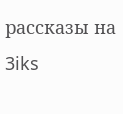рассказы на 3iks